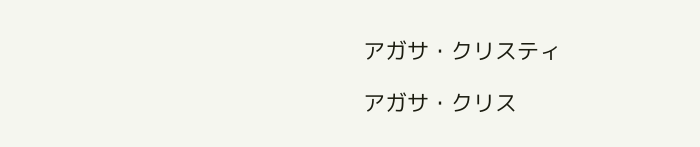アガサ・クリスティ

アガサ・クリス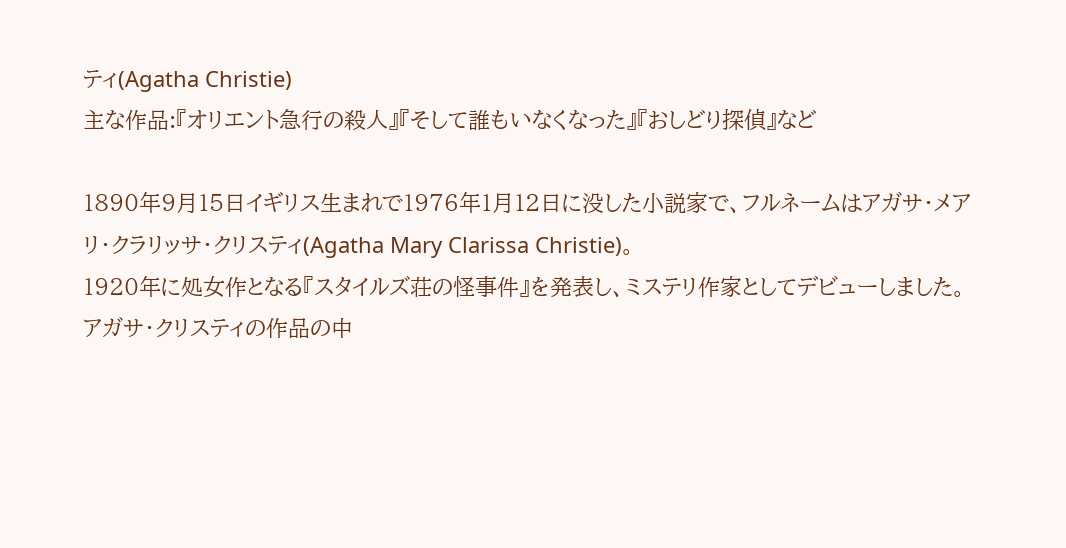ティ(Agatha Christie)
主な作品:『オリエント急行の殺人』『そして誰もいなくなった』『おしどり探偵』など

1890年9月15日イギリス生まれで1976年1月12日に没した小説家で、フルネームはアガサ・メアリ・クラリッサ・クリスティ(Agatha Mary Clarissa Christie)。
1920年に処女作となる『スタイルズ荘の怪事件』を発表し、ミステリ作家としてデビューしました。
アガサ・クリスティの作品の中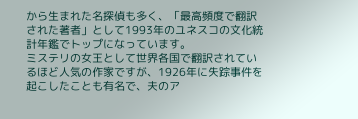から生まれた名探偵も多く、「最高頻度で翻訳された著者」として1993年のユネスコの文化統計年鑑でトップになっています。
ミステリの女王として世界各国で翻訳されているほど人気の作家ですが、1926年に失踪事件を起こしたことも有名で、夫のア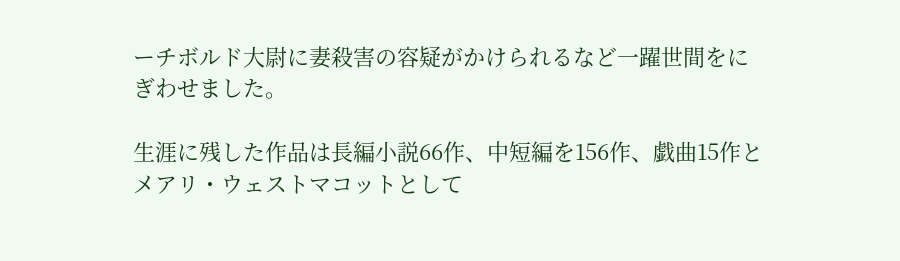ーチボルド大尉に妻殺害の容疑がかけられるなど一躍世間をにぎわせました。

生涯に残した作品は長編小説66作、中短編を156作、戯曲15作とメアリ・ウェストマコットとして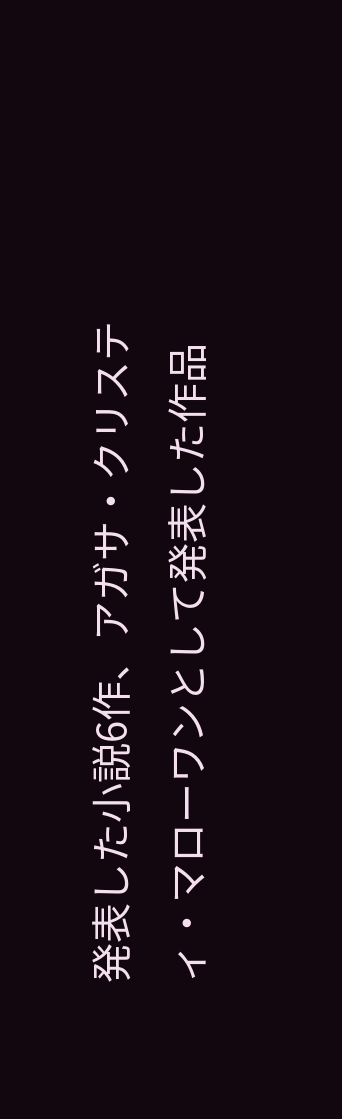発表した小説6作、アガサ・クリスティ・マローワンとして発表した作品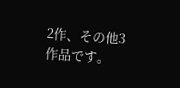2作、その他3作品です。